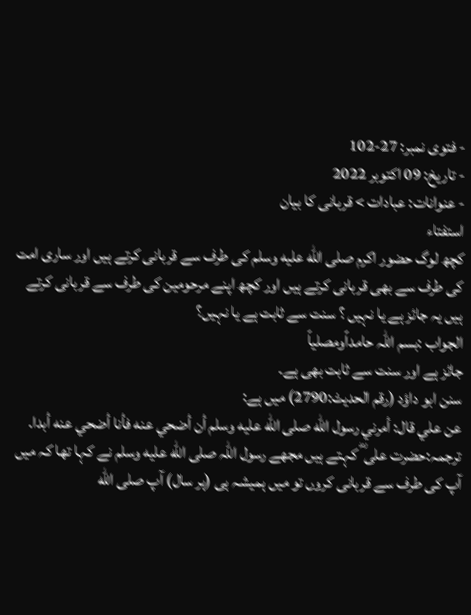- فتوی نمبر: 27-102
- تاریخ: 09 اکتوبر 2022
- عنوانات: عبادات > قربانی کا بیان
استفتاء
کچھ لوگ حضور اکرم صلى الله عليه وسلم کی طرف سے قربانی کرتے ہیں اور ساری امت کی طرف سے بھی قربانی کرتے ہیں اور کچھ اپنے مرحومین کی طرف سے قربانی کرتے ہیں یہ جائز ہے یا نہیں ؟ سنت سے ثابت ہے یا نہیں؟
الجواب :بسم اللہ حامداًومصلیاً
جائز ہے اور سنت سے ثابت بھی ہے۔
سنن ابو داؤد (رقم الحدیث:2790) میں ہے:
عن علي قال: أمرني رسول الله صلى الله عليه وسلم أن أضحي عنه فأنا أضحي عنه أبدا.
ترجمہ:حضرت علی ؓ کہتے ہیں مجھے رسول اللہ صلى الله عليه وسلم نے کہا تھا کہ میں آپ کی طرف سے قربانی کروں تو میں ہمیشہ ہی (ہر سال) آپ صلى الله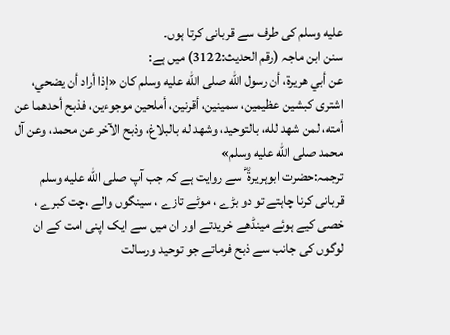عليه وسلم کی طرف سے قربانی کرتا ہوں۔
سنن ابن ماجہ (رقم الحدیث:3122) میں ہے:
عن أبي هريرة، أن رسول الله صلى الله عليه وسلم كان «إذا أراد أن يضحي، اشترى كبشين عظيمين، سمينين، أقرنين، أملحين موجوءين، فذبح أحدهما عن أمته، لمن شهد لله، بالتوحيد، وشهد له بالبلاغ، وذبح الآخر عن محمد، وعن آل محمد صلى الله عليه وسلم»
ترجمہ:حضرت ابوہریرۃ ؓ سے روایت ہے کہ جب آپ صلى الله عليه وسلم قربانی کرنا چاہتے تو دو بڑے ، موٹے تازے ، سینگوں والے ،چت کبرے ، خصی کیے ہوئے مینڈھے خریدتے اور ان میں سے ایک اپنی امت کے ان لوگوں کی جانب سے ذبح فرماتے جو توحید ورسالت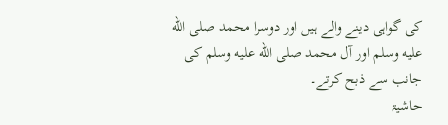کی گواہی دینے والے ہیں اور دوسرا محمد صلى الله عليه وسلم اور آل محمد صلى الله عليه وسلم کی جانب سے ذبح کرتے۔
حاشیۃ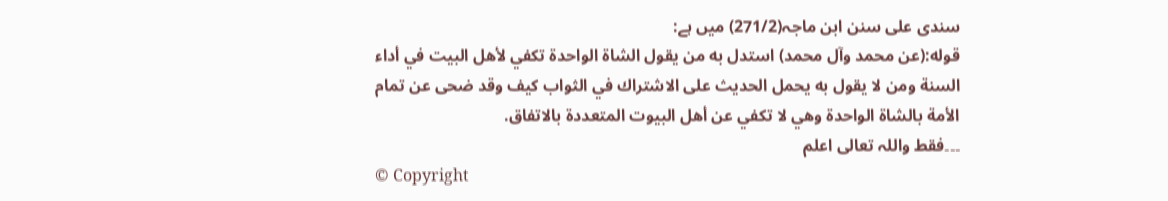سندی علی سنن ابن ماجہ(271/2) میں ہے:
قوله:(عن محمد وآل محمد) استدل به من يقول الشاة الواحدة تكفي لأهل البيت في أداء السنة ومن لا يقول به يحمل الحديث على الاشتراك في الثواب كيف وقد ضحى عن تمام الأمة بالشاة الواحدة وهي لا تكفي عن أهل البيوت المتعددة بالاتفاق.
۔۔۔فقط واللہ تعالی اعلم
© Copyright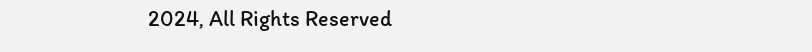2024, All Rights Reserved